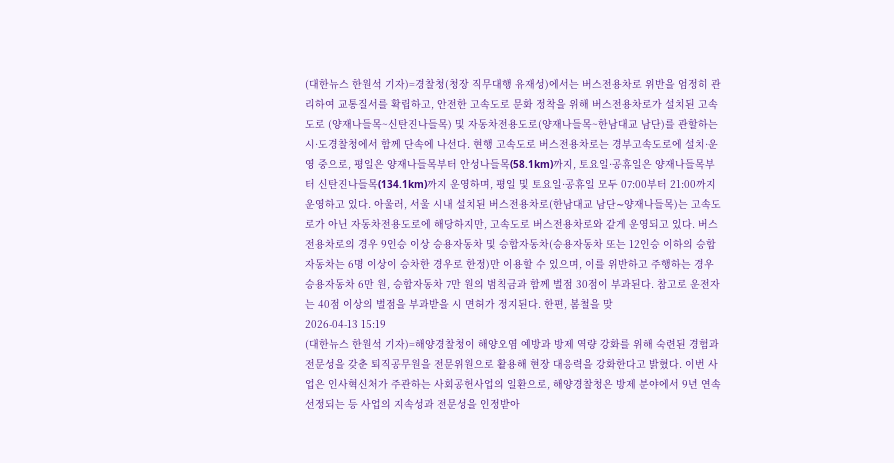(대한뉴스 한원석 기자)=경찰청(청장 직무대행 유재성)에서는 버스전용차로 위반을 엄정히 관리하여 교통질서를 확립하고, 안전한 고속도로 문화 정착을 위해 버스전용차로가 설치된 고속도로 (양재나들목~신탄진나들목) 및 자동차전용도로(양재나들목~한남대교 남단)를 관할하는 시·도경찰청에서 함께 단속에 나선다. 현행 고속도로 버스전용차로는 경부고속도로에 설치·운영 중으로, 평일은 양재나들목부터 안성나들목(58.1km)까지, 토요일·공휴일은 양재나들목부터 신탄진나들목(134.1km)까지 운영하며, 평일 및 토요일·공휴일 모두 07:00부터 21:00까지 운영하고 있다. 아울러, 서울 시내 설치된 버스전용차로(한남대교 남단∼양재나들목)는 고속도로가 아닌 자동차전용도로에 해당하지만, 고속도로 버스전용차로와 같게 운영되고 있다. 버스전용차로의 경우 9인승 이상 승용자동차 및 승합자동차(승용자동차 또는 12인승 이하의 승합자동차는 6명 이상이 승차한 경우로 한정)만 이용할 수 있으며, 이를 위반하고 주행하는 경우 승용자동차 6만 원, 승합자동차 7만 원의 범칙금과 함께 벌점 30점이 부과된다. 참고로 운전자는 40점 이상의 벌점을 부과받을 시 면허가 정지된다. 한편, 봄철을 맞
2026-04-13 15:19
(대한뉴스 한원석 기자)=해양경찰청이 해양오염 예방과 방제 역량 강화를 위해 숙련된 경험과 전문성을 갖춘 퇴직공무원을 전문위원으로 활용해 현장 대응력을 강화한다고 밝혔다. 이번 사업은 인사혁신처가 주관하는 사회공헌사업의 일환으로, 해양경찰청은 방제 분야에서 9년 연속 선정되는 등 사업의 지속성과 전문성을 인정받아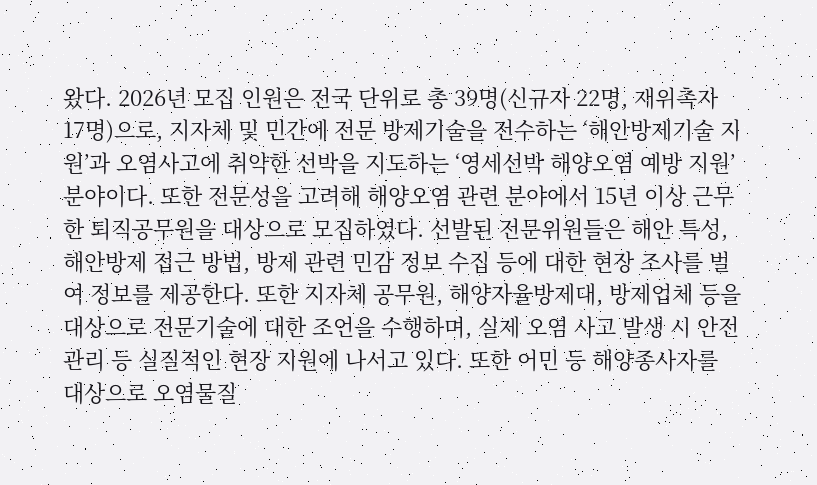왔다. 2026년 모집 인원은 전국 단위로 총 39명(신규자 22명, 재위촉자 17명)으로, 지자체 및 민간에 전문 방제기술을 전수하는 ‘해안방제기술 지원’과 오염사고에 취약한 선박을 지도하는 ‘영세선박 해양오염 예방 지원’분야이다. 또한 전문성을 고려해 해양오염 관련 분야에서 15년 이상 근무한 퇴직공무원을 대상으로 모집하였다. 선발된 전문위원들은 해안 특성, 해안방제 접근 방법, 방제 관련 민감 정보 수집 등에 대한 현장 조사를 벌여 정보를 제공한다. 또한 지자체 공무원, 해양자율방제대, 방제업체 등을 대상으로 전문기술에 대한 조언을 수행하며, 실제 오염 사고 발생 시 안전관리 등 실질적인 현장 지원에 나서고 있다. 또한 어민 등 해양종사자를 대상으로 오염물질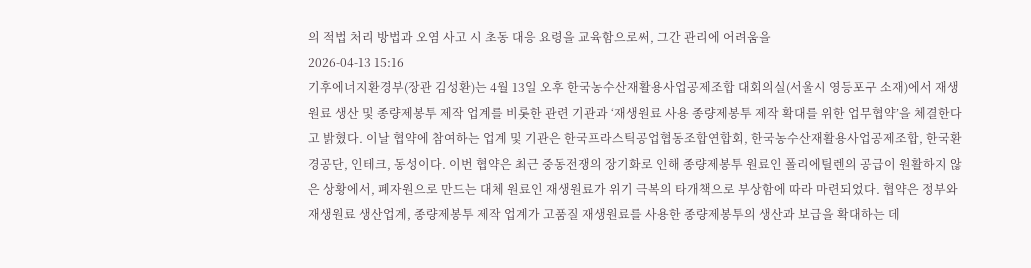의 적법 처리 방법과 오염 사고 시 초동 대응 요령을 교육함으로써, 그간 관리에 어려움을
2026-04-13 15:16
기후에너지환경부(장관 김성환)는 4월 13일 오후 한국농수산재활용사업공제조합 대회의실(서울시 영등포구 소재)에서 재생원료 생산 및 종량제봉투 제작 업계를 비롯한 관련 기관과 ‘재생원료 사용 종량제봉투 제작 확대를 위한 업무협약’을 체결한다고 밝혔다. 이날 협약에 참여하는 업계 및 기관은 한국프라스틱공업협동조합연합회, 한국농수산재활용사업공제조합, 한국환경공단, 인테크, 동성이다. 이번 협약은 최근 중동전쟁의 장기화로 인해 종량제봉투 원료인 폴리에틸렌의 공급이 원활하지 않은 상황에서, 폐자원으로 만드는 대체 원료인 재생원료가 위기 극복의 타개책으로 부상함에 따라 마련되었다. 협약은 정부와 재생원료 생산업계, 종량제봉투 제작 업계가 고품질 재생원료를 사용한 종량제봉투의 생산과 보급을 확대하는 데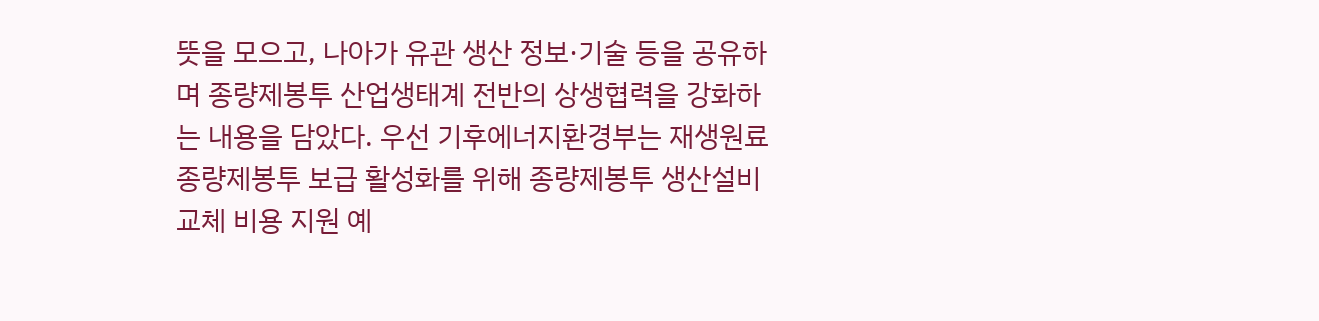뜻을 모으고, 나아가 유관 생산 정보·기술 등을 공유하며 종량제봉투 산업생태계 전반의 상생협력을 강화하는 내용을 담았다. 우선 기후에너지환경부는 재생원료 종량제봉투 보급 활성화를 위해 종량제봉투 생산설비 교체 비용 지원 예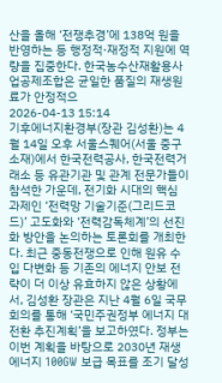산을 올해 ‘전쟁추경’에 138억 원을 반영하는 등 행정적·재정적 지원에 역량을 집중한다. 한국농수산재활용사업공제조합은 균일한 품질의 재생원료가 안정적으
2026-04-13 15:14
기후에너지환경부(장관 김성환)는 4월 14일 오후 서울스퀘어(서울 중구 소재)에서 한국전력공사, 한국전력거래소 등 유관기관 및 관계 전문가들이 참석한 가운데, 전기화 시대의 핵심 과제인 ‘전력망 기술기준(그리드코드)’ 고도화와 ‘전력감독체계’의 선진화 방안을 논의하는 토론회를 개최한다. 최근 중동전쟁으로 인해 원유 수입 다변화 등 기존의 에너지 안보 전략이 더 이상 유효하지 않은 상황에서, 김성환 장관은 지난 4월 6일 국무회의를 통해 ‘국민주권정부 에너지 대전환 추진계획’을 보고하였다. 정부는 이번 계획을 바탕으로 2030년 재생에너지 100GW 보급 목표를 조기 달성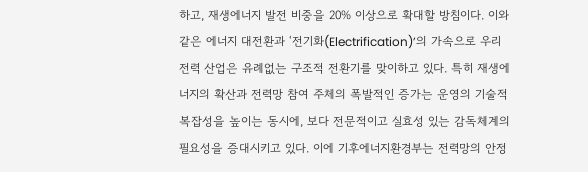하고, 재생에너지 발전 비중을 20% 이상으로 확대할 방침이다. 이와 같은 에너지 대전환과 ‘전기화(Electrification)’의 가속으로 우리 전력 산업은 유례없는 구조적 전환기를 맞이하고 있다. 특히 재생에너지의 확산과 전력망 참여 주체의 폭발적인 증가는 운영의 기술적 복잡성을 높이는 동시에, 보다 전문적이고 실효성 있는 감독체계의 필요성을 증대시키고 있다. 이에 기후에너지환경부는 전력망의 안정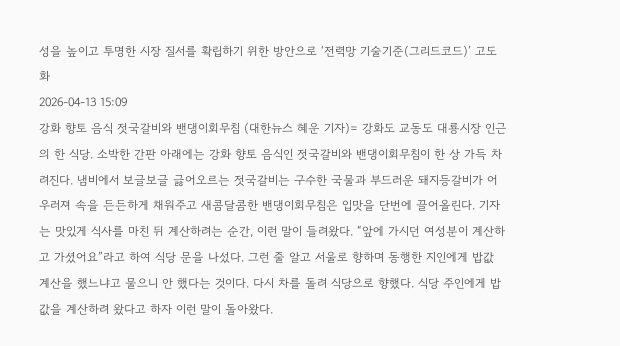성을 높이고 투명한 시장 질서를 확립하기 위한 방안으로 ‘전력망 기술기준(그리드코드)’ 고도화
2026-04-13 15:09
강화 향토 음식 젓국갈비와 밴댕이회무침 (대한뉴스 혜운 기자)= 강화도 교동도 대룡시장 인근의 한 식당. 소박한 간판 아래에는 강화 향토 음식인 젓국갈비와 밴댕이회무침이 한 상 가득 차려진다. 냄비에서 보글보글 긇어오르는 젓국갈비는 구수한 국물과 부드러운 돼지등갈비가 어우러져 속을 든든하게 채워주고 새콤달콤한 밴댕이회무침은 입맛을 단번에 끌어올린다. 기자는 맛있게 식사를 마친 뒤 계산하려는 순간, 이런 말이 들려왔다. “앞에 가시던 여성분이 계산하고 가셨어요”라고 하여 식당 문을 나섰다. 그런 줄 알고 서울로 향하며 동행한 지인에게 밥값 계산을 했느냐고 물으니 안 했다는 것이다. 다시 차를 돌려 식당으로 향했다. 식당 주인에게 밥값을 계산하려 왔다고 하자 이런 말이 돌아왔다.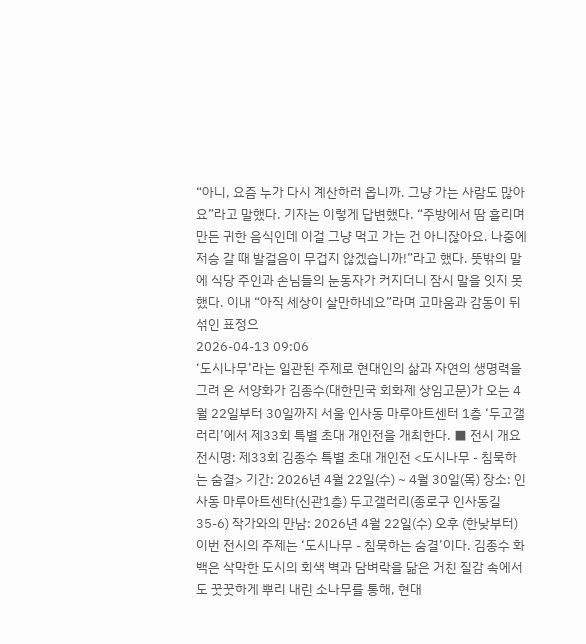“아니, 요즘 누가 다시 계산하러 옵니까. 그냥 가는 사람도 많아요”라고 말했다. 기자는 이렇게 답변했다. “주방에서 땀 흘리며 만든 귀한 음식인데 이걸 그냥 먹고 가는 건 아니잖아요. 나중에 저승 갈 때 발걸음이 무겁지 않겠습니까!”라고 했다. 뜻밖의 말에 식당 주인과 손님들의 눈동자가 커지더니 잠시 말을 잇지 못했다. 이내 “아직 세상이 살만하네요”라며 고마움과 감동이 뒤섞인 표정으
2026-04-13 09:06
‘도시나무’라는 일관된 주제로 현대인의 삶과 자연의 생명력을 그려 온 서양화가 김종수(대한민국 회화제 상임고문)가 오는 4월 22일부터 30일까지 서울 인사동 마루아트센터 1층 ‘두고갤러리’에서 제33회 특별 초대 개인전을 개최한다. ■ 전시 개요 전시명: 제33회 김종수 특별 초대 개인전 <도시나무 - 침묵하는 숨결> 기간: 2026년 4월 22일(수) ~ 4월 30일(목) 장소: 인사동 마루아트센타(신관1층) 두고갤러리(종로구 인사동길35-6) 작가와의 만남: 2026년 4월 22일(수) 오후 (한낮부터) 이번 전시의 주제는 ‘도시나무 - 침묵하는 숨결’이다. 김종수 화백은 삭막한 도시의 회색 벽과 담벼락을 닮은 거친 질감 속에서도 꿋꿋하게 뿌리 내린 소나무를 통해, 현대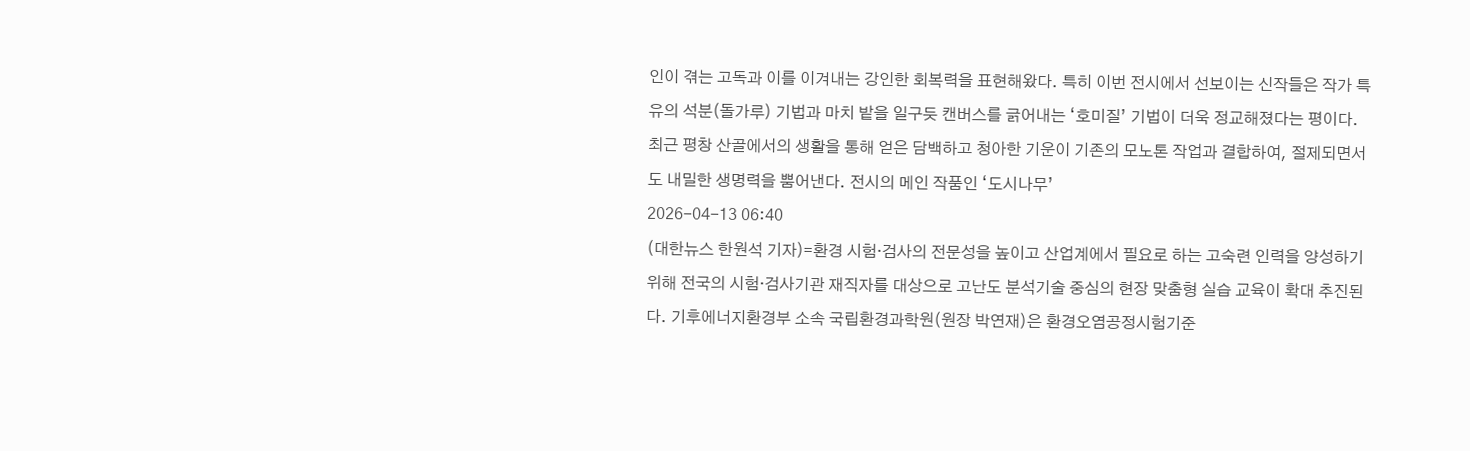인이 겪는 고독과 이를 이겨내는 강인한 회복력을 표현해왔다. 특히 이번 전시에서 선보이는 신작들은 작가 특유의 석분(돌가루) 기법과 마치 밭을 일구듯 캔버스를 긁어내는 ‘호미질’ 기법이 더욱 정교해졌다는 평이다. 최근 평창 산골에서의 생활을 통해 얻은 담백하고 청아한 기운이 기존의 모노톤 작업과 결합하여, 절제되면서도 내밀한 생명력을 뿜어낸다. 전시의 메인 작품인 ‘도시나무’
2026-04-13 06:40
(대한뉴스 한원석 기자)=환경 시험·검사의 전문성을 높이고 산업계에서 필요로 하는 고숙련 인력을 양성하기 위해 전국의 시험·검사기관 재직자를 대상으로 고난도 분석기술 중심의 현장 맞춤형 실습 교육이 확대 추진된다. 기후에너지환경부 소속 국립환경과학원(원장 박연재)은 환경오염공정시험기준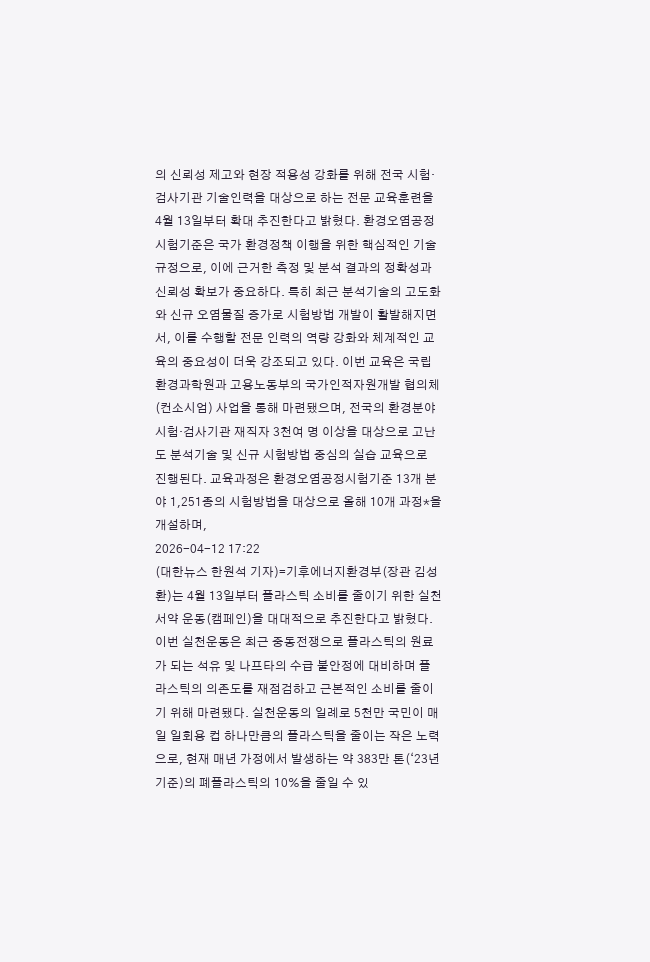의 신뢰성 제고와 현장 적용성 강화를 위해 전국 시험·검사기관 기술인력을 대상으로 하는 전문 교육훈련을 4월 13일부터 확대 추진한다고 밝혔다. 환경오염공정시험기준은 국가 환경정책 이행을 위한 핵심적인 기술규정으로, 이에 근거한 측정 및 분석 결과의 정확성과 신뢰성 확보가 중요하다. 특히 최근 분석기술의 고도화와 신규 오염물질 증가로 시험방법 개발이 활발해지면서, 이를 수행할 전문 인력의 역량 강화와 체계적인 교육의 중요성이 더욱 강조되고 있다. 이번 교육은 국립환경과학원과 고용노동부의 국가인적자원개발 협의체(컨소시엄) 사업을 통해 마련됐으며, 전국의 환경분야 시험·검사기관 재직자 3천여 명 이상을 대상으로 고난도 분석기술 및 신규 시험방법 중심의 실습 교육으로 진행된다. 교육과정은 환경오염공정시험기준 13개 분야 1,251종의 시험방법을 대상으로 올해 10개 과정*을 개설하며,
2026-04-12 17:22
(대한뉴스 한원석 기자)=기후에너지환경부(장관 김성환)는 4월 13일부터 플라스틱 소비를 줄이기 위한 실천서약 운동(캠페인)을 대대적으로 추진한다고 밝혔다. 이번 실천운동은 최근 중동전쟁으로 플라스틱의 원료가 되는 석유 및 나프타의 수급 불안정에 대비하며 플라스틱의 의존도를 재점검하고 근본적인 소비를 줄이기 위해 마련됐다. 실천운동의 일례로 5천만 국민이 매일 일회용 컵 하나만큼의 플라스틱을 줄이는 작은 노력으로, 현재 매년 가정에서 발생하는 약 383만 톤(‘23년 기준)의 폐플라스틱의 10%을 줄일 수 있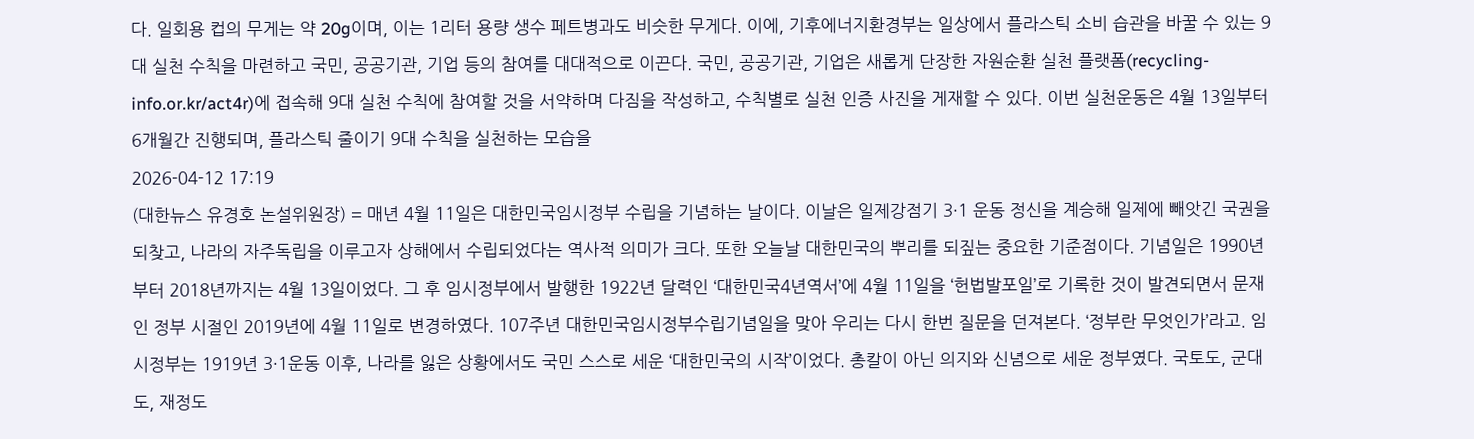다. 일회용 컵의 무게는 약 20g이며, 이는 1리터 용량 생수 페트병과도 비슷한 무게다. 이에, 기후에너지환경부는 일상에서 플라스틱 소비 습관을 바꿀 수 있는 9대 실천 수칙을 마련하고 국민, 공공기관, 기업 등의 참여를 대대적으로 이끈다. 국민, 공공기관, 기업은 새롭게 단장한 자원순환 실천 플랫폼(recycling-info.or.kr/act4r)에 접속해 9대 실천 수칙에 참여할 것을 서약하며 다짐을 작성하고, 수칙별로 실천 인증 사진을 게재할 수 있다. 이번 실천운동은 4월 13일부터 6개월간 진행되며, 플라스틱 줄이기 9대 수칙을 실천하는 모습을
2026-04-12 17:19
(대한뉴스 유경호 논설위원장) = 매년 4월 11일은 대한민국임시정부 수립을 기념하는 날이다. 이날은 일제강점기 3·1 운동 정신을 계승해 일제에 빼앗긴 국권을 되찾고, 나라의 자주독립을 이루고자 상해에서 수립되었다는 역사적 의미가 크다. 또한 오늘날 대한민국의 뿌리를 되짚는 중요한 기준점이다. 기념일은 1990년부터 2018년까지는 4월 13일이었다. 그 후 임시정부에서 발행한 1922년 달력인 ‘대한민국4년역서’에 4월 11일을 ‘헌법발포일’로 기록한 것이 발견되면서 문재인 정부 시절인 2019년에 4월 11일로 변경하였다. 107주년 대한민국임시정부수립기념일을 맞아 우리는 다시 한번 질문을 던져본다. ‘정부란 무엇인가’라고. 임시정부는 1919년 3·1운동 이후, 나라를 잃은 상황에서도 국민 스스로 세운 ‘대한민국의 시작’이었다. 총칼이 아닌 의지와 신념으로 세운 정부였다. 국토도, 군대도, 재정도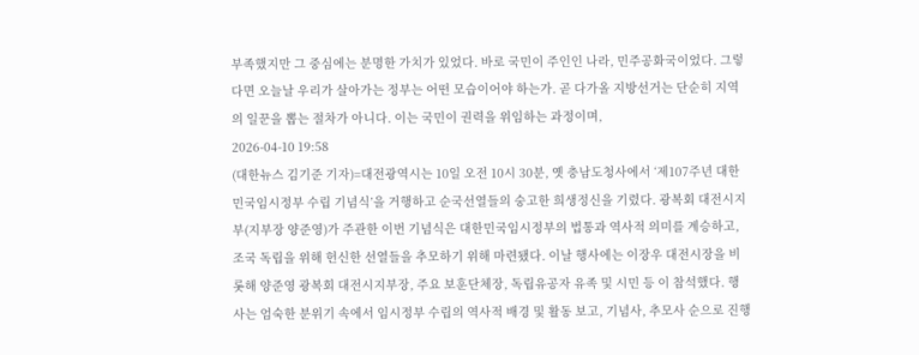부족했지만 그 중심에는 분명한 가치가 있었다. 바로 국민이 주인인 나라, 민주공화국이었다. 그렇다면 오늘날 우리가 살아가는 정부는 어떤 모습이어야 하는가. 곧 다가올 지방선거는 단순히 지역의 일꾼을 뽑는 절차가 아니다. 이는 국민이 권력을 위임하는 과정이며,
2026-04-10 19:58
(대한뉴스 김기준 기자)=대전광역시는 10일 오전 10시 30분, 옛 충남도청사에서 ‘제107주년 대한민국임시정부 수립 기념식’을 거행하고 순국선열들의 숭고한 희생정신을 기렸다. 광복회 대전시지부(지부장 양준영)가 주관한 이번 기념식은 대한민국임시정부의 법통과 역사적 의미를 계승하고, 조국 독립을 위해 헌신한 선열들을 추모하기 위해 마련됐다. 이날 행사에는 이장우 대전시장을 비롯해 양준영 광복회 대전시지부장, 주요 보훈단체장, 독립유공자 유족 및 시민 등 이 참석했다. 행사는 엄숙한 분위기 속에서 임시정부 수립의 역사적 배경 및 활동 보고, 기념사, 추모사 순으로 진행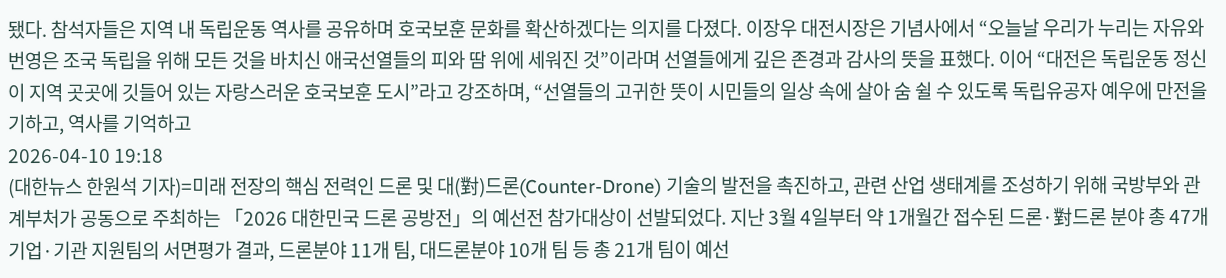됐다. 참석자들은 지역 내 독립운동 역사를 공유하며 호국보훈 문화를 확산하겠다는 의지를 다졌다. 이장우 대전시장은 기념사에서 “오늘날 우리가 누리는 자유와 번영은 조국 독립을 위해 모든 것을 바치신 애국선열들의 피와 땀 위에 세워진 것”이라며 선열들에게 깊은 존경과 감사의 뜻을 표했다. 이어 “대전은 독립운동 정신이 지역 곳곳에 깃들어 있는 자랑스러운 호국보훈 도시”라고 강조하며, “선열들의 고귀한 뜻이 시민들의 일상 속에 살아 숨 쉴 수 있도록 독립유공자 예우에 만전을 기하고, 역사를 기억하고
2026-04-10 19:18
(대한뉴스 한원석 기자)=미래 전장의 핵심 전력인 드론 및 대(對)드론(Counter-Drone) 기술의 발전을 촉진하고, 관련 산업 생태계를 조성하기 위해 국방부와 관계부처가 공동으로 주최하는 「2026 대한민국 드론 공방전」의 예선전 참가대상이 선발되었다. 지난 3월 4일부터 약 1개월간 접수된 드론·對드론 분야 총 47개 기업·기관 지원팀의 서면평가 결과, 드론분야 11개 팀, 대드론분야 10개 팀 등 총 21개 팀이 예선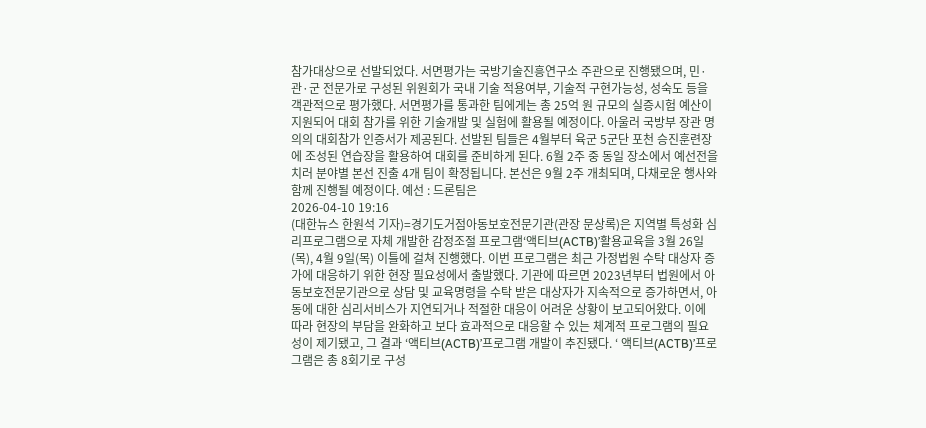참가대상으로 선발되었다. 서면평가는 국방기술진흥연구소 주관으로 진행됐으며, 민·관·군 전문가로 구성된 위원회가 국내 기술 적용여부, 기술적 구현가능성, 성숙도 등을 객관적으로 평가했다. 서면평가를 통과한 팀에게는 총 25억 원 규모의 실증시험 예산이 지원되어 대회 참가를 위한 기술개발 및 실험에 활용될 예정이다. 아울러 국방부 장관 명의의 대회참가 인증서가 제공된다. 선발된 팀들은 4월부터 육군 5군단 포천 승진훈련장에 조성된 연습장을 활용하여 대회를 준비하게 된다. 6월 2주 중 동일 장소에서 예선전을 치러 분야별 본선 진출 4개 팀이 확정됩니다. 본선은 9월 2주 개최되며, 다채로운 행사와 함께 진행될 예정이다. 예선 : 드론팀은
2026-04-10 19:16
(대한뉴스 한원석 기자)=경기도거점아동보호전문기관(관장 문상록)은 지역별 특성화 심리프로그램으로 자체 개발한 감정조절 프로그램‘액티브(ACTB)’활용교육을 3월 26일(목), 4월 9일(목) 이틀에 걸쳐 진행했다. 이번 프로그램은 최근 가정법원 수탁 대상자 증가에 대응하기 위한 현장 필요성에서 출발했다. 기관에 따르면 2023년부터 법원에서 아동보호전문기관으로 상담 및 교육명령을 수탁 받은 대상자가 지속적으로 증가하면서, 아동에 대한 심리서비스가 지연되거나 적절한 대응이 어려운 상황이 보고되어왔다. 이에 따라 현장의 부담을 완화하고 보다 효과적으로 대응할 수 있는 체계적 프로그램의 필요성이 제기됐고, 그 결과 ‘액티브(ACTB)’프로그램 개발이 추진됐다. ‘ 액티브(ACTB)’프로그램은 총 8회기로 구성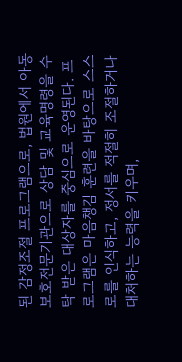된 감정조절 프로그램으로, 법원에서 아동보호전문기관으로 상담 및 교육명령을 수탁 받은 대상자를 중심으로 운영된다. 프로그램은 마음챙김 훈련을 바탕으로 스스로를 인식하고, 정서를 적절히 조절하거나 대처하는 능력을 키우며,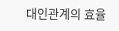대인관계의 효율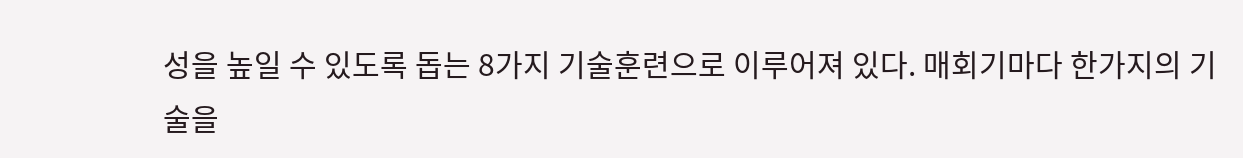성을 높일 수 있도록 돕는 8가지 기술훈련으로 이루어져 있다. 매회기마다 한가지의 기술을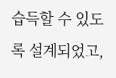습득할 수 있도록 설계되었고,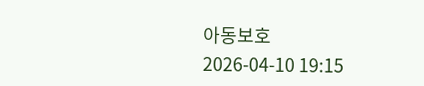아동보호
2026-04-10 19:15